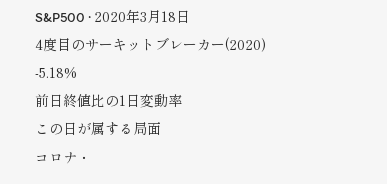S&P500 · 2020年3月18日
4度目のサーキットブレーカー(2020)
-5.18%
前日終値比の1日変動率
この日が属する局面
コロナ・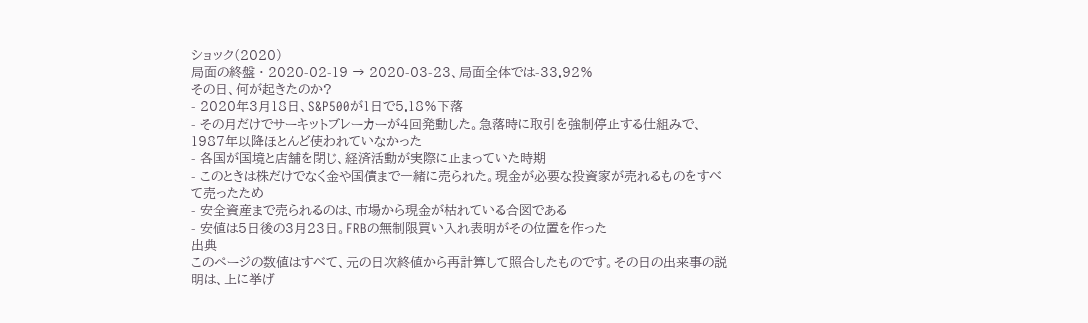ショック(2020)
局面の終盤 · 2020-02-19 → 2020-03-23、局面全体では-33.92%
その日、何が起きたのか?
- 2020年3月18日、S&P500が1日で5.18%下落
- その月だけでサーキットブレーカーが4回発動した。急落時に取引を強制停止する仕組みで、1987年以降ほとんど使われていなかった
- 各国が国境と店舗を閉じ、経済活動が実際に止まっていた時期
- このときは株だけでなく金や国債まで一緒に売られた。現金が必要な投資家が売れるものをすべて売ったため
- 安全資産まで売られるのは、市場から現金が枯れている合図である
- 安値は5日後の3月23日。FRBの無制限買い入れ表明がその位置を作った
出典
このページの数値はすべて、元の日次終値から再計算して照合したものです。その日の出来事の説明は、上に挙げ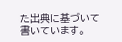た出典に基づいて書いています。